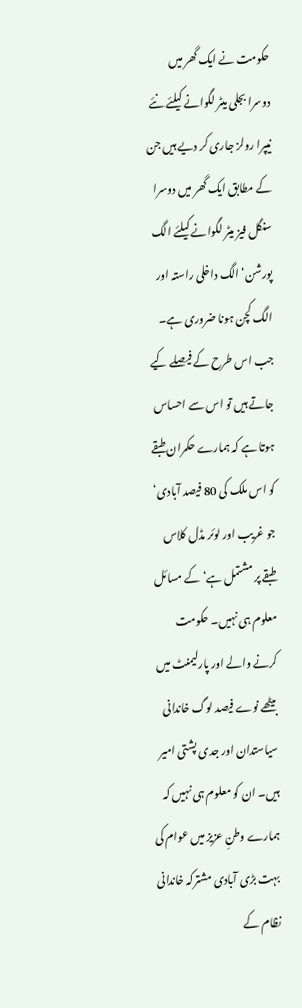حکومت نے ایک گھر میں دوسرا بجلی میٹر لگوانے کیلئے نئے نیپرا رولز جاری کر دیے ہیں جن کے مطابق ایک گھر میں دوسرا سنگل فیز میٹر لگوانے کیلئے الگ پورشن‘ الگ داخلی راستہ اور الگ کچن ہونا ضروری ہے۔ جب اس طرح کے فیصلے کیے جاتے ہیں تو اس سے احساس ہوتا ہے کہ ہمارے حکمران طبقے کو اس ملک کی 80 فیصد آبادی‘ جو غریب اور لوئر مڈل کلاس طبقے پر مشتمل ہے‘ کے مسائل معلوم ہی نہیں۔ حکومت کرنے والے اور پارلیمنٹ میں بیٹھے نوے فیصد لوگ خاندانی سیاستدان اور جدی پشتی امیر ہیں۔ ان کو معلوم ہی نہیں کہ ہمارے وطنِ عزیز میں عوام کی بہت بڑی آبادی مشترکہ خاندانی نظام کے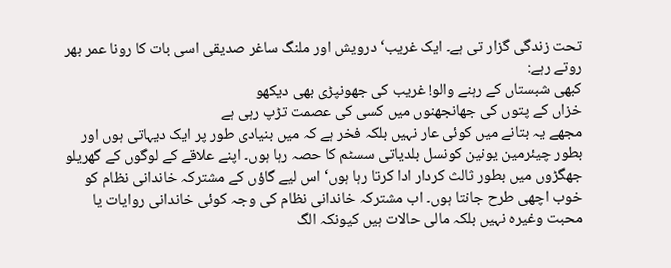تحت زندگی گزار تی ہے۔ ایک غریب‘ درویش اور ملنگ ساغر صدیقی اسی بات کا رونا عمر بھر روتے رہے:
کبھی شبستاں کے رہنے والو! غریب کی جھونپڑی بھی دیکھو
خزاں کے پتوں کی جھانجھنوں میں کسی کی عصمت تڑپ رہی ہے
مجھے یہ بتانے میں کوئی عار نہیں بلکہ فخر ہے کہ میں بنیادی طور پر ایک دیہاتی ہوں اور بطور چیئرمین یونین کونسل بلدیاتی سسٹم کا حصہ رہا ہوں۔ اپنے علاقے کے لوگوں کے گھریلو جھگڑوں میں بطور ثالث کردار ادا کرتا رہا ہوں‘ اس لیے گاؤں کے مشترکہ خاندانی نظام کو خوب اچھی طرح جانتا ہوں۔ اب مشترکہ خاندانی نظام کی وجہ کوئی خاندانی روایات یا محبت وغیرہ نہیں بلکہ مالی حالات ہیں کیونکہ الگ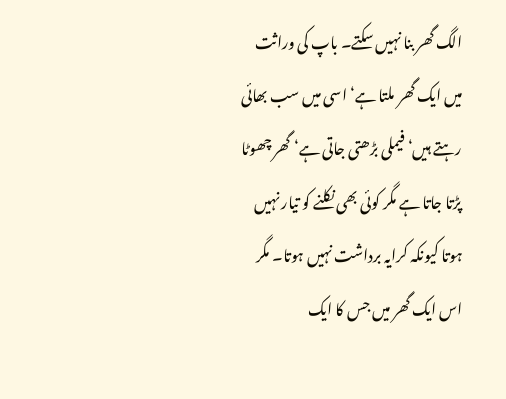الگ گھر بنا نہیں سکتے۔ باپ کی وراثت میں ایک گھر ملتا ہے‘ اسی میں سب بھائی رہتے ہیں‘ فیملی بڑھتی جاتی ہے‘ گھر چھوٹا پڑتا جاتا ہے مگر کوئی بھی نکلنے کو تیار نہیں ہوتا کیونکہ کرایہ برداشت نہیں ہوتا۔ مگر اس ایک گھر میں جس کا ایک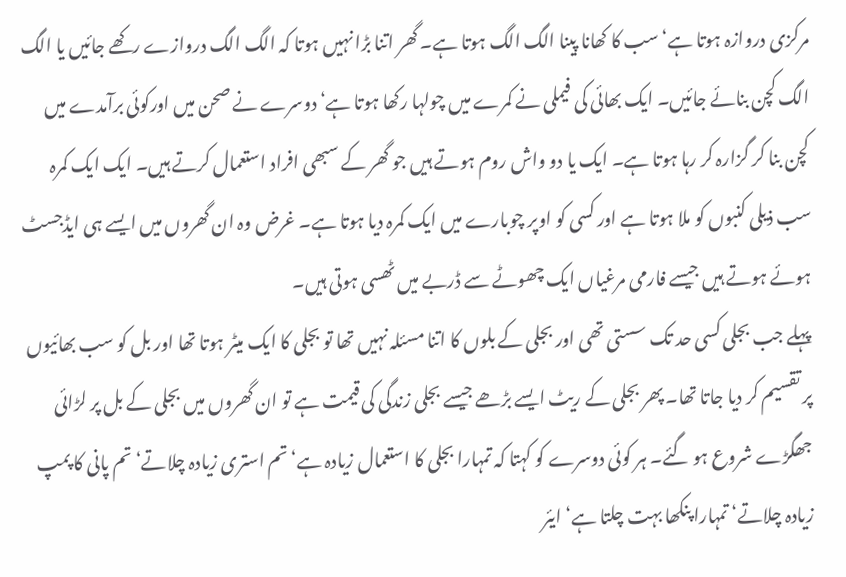مرکزی دروازہ ہوتا ہے‘ سب کا کھانا پینا الگ الگ ہوتا ہے۔ گھر اتنا بڑا نہیں ہوتا کہ الگ الگ دروازے رکھے جائیں یا الگ الگ کچن بنائے جائیں۔ ایک بھائی کی فیملی نے کمرے میں چولہا رکھا ہوتا ہے‘ دوسرے نے صحن میں اورکوئی برآمدے میں کچن بنا کر گزارہ کر رہا ہوتا ہے۔ ایک یا دو واش روم ہوتے ہیں جو گھر کے سبھی افراد استعمال کرتے ہیں۔ ایک ایک کمرہ سب ذیلی کنبوں کو ملا ہوتا ہے اور کسی کو اوپر چوبارے میں ایک کمرہ دیا ہوتا ہے۔ غرض وہ ان گھروں میں ایسے ہی ایڈجسٹ ہوئے ہوتے ہیں جیسے فارمی مرغیاں ایک چھوٹے سے ڈربے میں ٹھسی ہوتی ہیں۔
پہلے جب بجلی کسی حد تک سستی تھی اور بجلی کے بلوں کا اتنا مسئلہ نہیں تھا تو بجلی کا ایک میٹر ہوتا تھا اور بل کو سب بھائیوں پر تقسیم کر دیا جاتا تھا۔ پھر بجلی کے ریٹ ایسے بڑھے جیسے بجلی زندگی کی قیمت ہے تو ان گھروں میں بجلی کے بل پر لڑائی جھگڑے شروع ہو گئے۔ ہر کوئی دوسرے کو کہتا کہ تمہارا بجلی کا استعمال زیادہ ہے‘ تم استری زیادہ چلاتے‘ تم پانی کا پمپ زیادہ چلاتے‘ تمہارا پنکھا بہت چلتا ہے‘ ایئر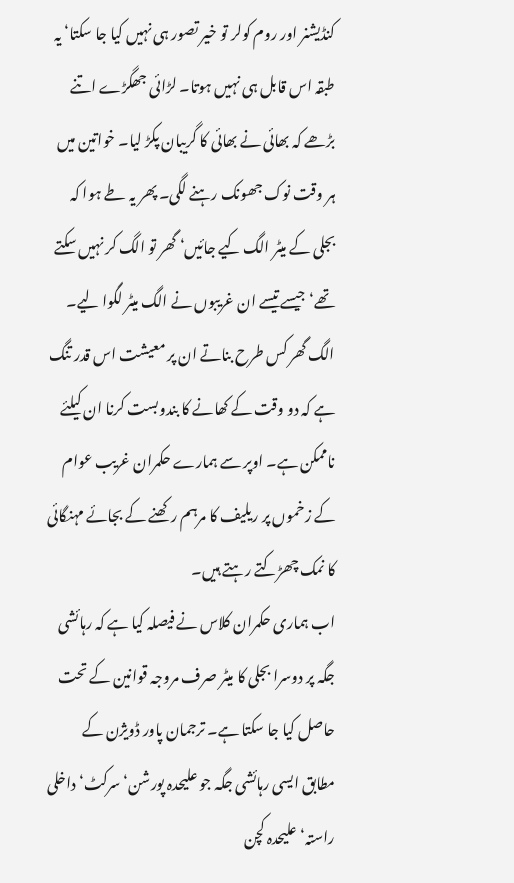کنڈیشنر اور روم کولر تو خیر تصور ہی نہیں کیا جا سکتا‘ یہ طبقہ اس قابل ہی نہیں ہوتا۔ لڑائی جھگڑے اتنے بڑھے کہ بھائی نے بھائی کا گریبان پکڑ لیا۔ خواتین میں ہر وقت نوک جھونک رہنے لگی۔ پھر یہ طے ہوا کہ بجلی کے میٹر الگ کیے جائیں‘ گھر تو الگ کر نہیں سکتے تھے‘ جیسے تیسے ان غریبوں نے الگ میٹر لگوا لیے۔ الگ گھر کس طرح بناتے ان پر معیشت اس قدر تنگ ہے کہ دو وقت کے کھانے کا بندوبست کرنا ان کیلئے ناممکن ہے۔ اوپر سے ہمارے حکمران غریب عوام کے زخموں پر ریلیف کا مرہم رکھنے کے بجائے مہنگائی کا نمک چھڑکتے رہتے ہیں۔
اب ہماری حکمران کلاس نے فیصلہ کیا ہے کہ رہائشی جگہ پر دوسرا بجلی کا میٹر صرف مروجہ قوانین کے تحت حاصل کیا جا سکتا ہے۔ ترجمان پاور ڈویژن کے مطابق ایسی رہائشی جگہ جو علیحدہ پورشن‘ سرکٹ‘ داخلی راستہ‘ علیحدہ کچن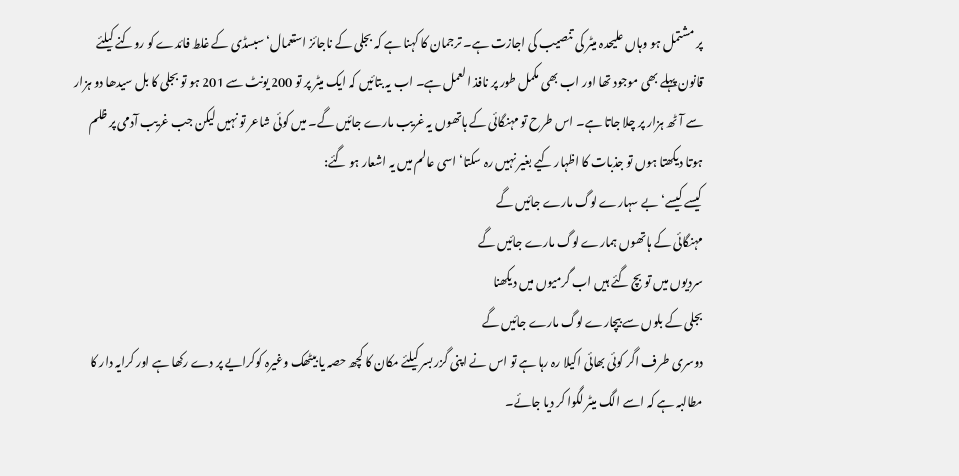پر مشتمل ہو وہاں علیحدہ میٹر کی تنصیب کی اجازت ہے۔ ترجمان کا کہنا ہے کہ بجلی کے ناجائز استعمال‘ سبسڈی کے غلط فائدے کو روکنے کیلئے قانون پہلے بھی موجود تھا اور اب بھی مکمل طور پر نافذ العمل ہے۔ اب یہ بتائیں کہ ایک میٹر پر تو 200 یونٹ سے 201 ہو تو بجلی کا بل سیدھا دو ہزار سے آٹھ ہزار پر چلا جاتا ہے۔ اس طرح تو مہنگائی کے ہاتھوں یہ غریب مارے جائیں گے۔ میں کوئی شاعر تو نہیں لیکن جب غریب آدمی پر ظلم ہوتا دیکھتا ہوں تو جذبات کا اظہار کیے بغیر نہیں رہ سکتا‘ اسی عالم میں یہ اشعار ہو گئے:
کیسے کیسے‘ بے سہارے لوگ مارے جائیں گے
مہنگائی کے ہاتھوں ہمارے لوگ مارے جائیں گے
سردیوں میں تو بچ گئے ہیں اب گرمیوں میں دیکھنا
بجلی کے بلوں سے بیچارے لوگ مارے جائیں گے
دوسری طرف اگر کوئی بھائی اکیلا رہ رہا ہے تو اس نے اپنی گزر بسر کیلئے مکان کا کچھ حصہ یا بیٹھک وغیرہ کوکرایے پر دے رکھا ہے اور کرایہ دار کا مطالبہ ہے کہ اسے الگ میٹر لگوا کر دیا جائے۔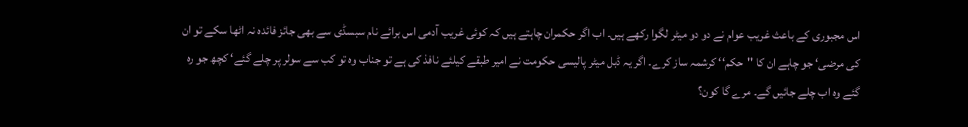اس مجبوری کے باعث غریب عوام نے دو دو میٹر لگوا رکھے ہیں۔ اب اگر حکمران چاہتے ہیں کہ کوئی غریب آدمی اس برائے نام سبسڈی سے بھی جائز فائدہ نہ اٹھا سکے تو ان کی مرضی‘ جو چاہے ان کا ''حکم‘‘ کرشمہ ساز کرے۔ اگر یہ ڈبل میٹر پالیسی حکومت نے امیر طبقے کیلئے نافذ کی ہے تو جناب وہ تو کب سے سولر پر چلے گئے‘ کچھ جو رہ گئے وہ اب چلے جائیں گے۔ مرے گا کون؟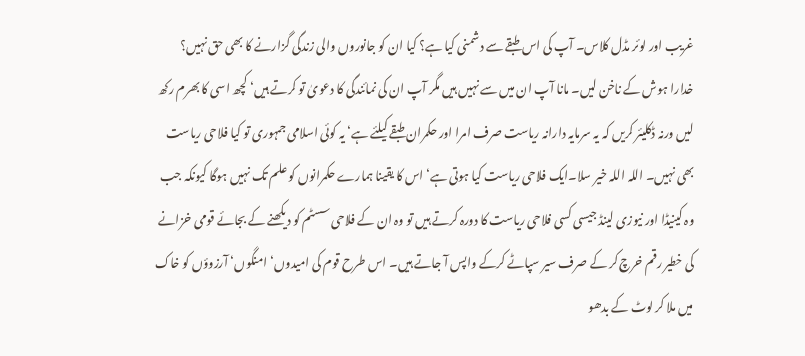غریب اور لوئر مڈل کلاس۔ آپ کی اس طبقے سے دشمنی کیا ہے؟ کیا ان کو جانوروں والی زندگی گزارنے کا بھی حق نہیں؟ خدارا ہوش کے ناخن لیں۔ مانا آپ ان میں سے نہیں ہیں مگر آپ ان کی نمائندگی کا دعویٰ تو کرتے ہیں‘ کچھ اسی کا بھرم رکھ لیں ورنہ ڈکلیئر کریں کہ یہ سرمایہ دارانہ ریاست صرف امرا اور حکمران طبقے کیلئے ہے‘ یہ کوئی اسلامی جمہوری تو کیا فلاحی ریاست بھی نہیں۔ اللہ اللہ خیر سلا۔ایک فلاحی ریاست کیا ہوتی ہے‘ اس کا یقینا ہمارے حکمرانوں کو علم تک نہیں ہوگا کیونکہ جب وہ کینیڈا اور نیوزی لینڈ جیسی کسی فلاحی ریاست کا دورہ کرتے ہیں تو وہ ان کے فلاحی سسٹم کو دیکھنے کے بجائے قومی خزانے کی خطیر رقم خرچ کر کے صرف سیر سپاٹے کرکے واپس آ جاتے ہیں۔ اس طرح قوم کی امیدوں‘ امنگوں‘ آرزوؤں کو خاک میں ملا کر لوٹ کے بدھو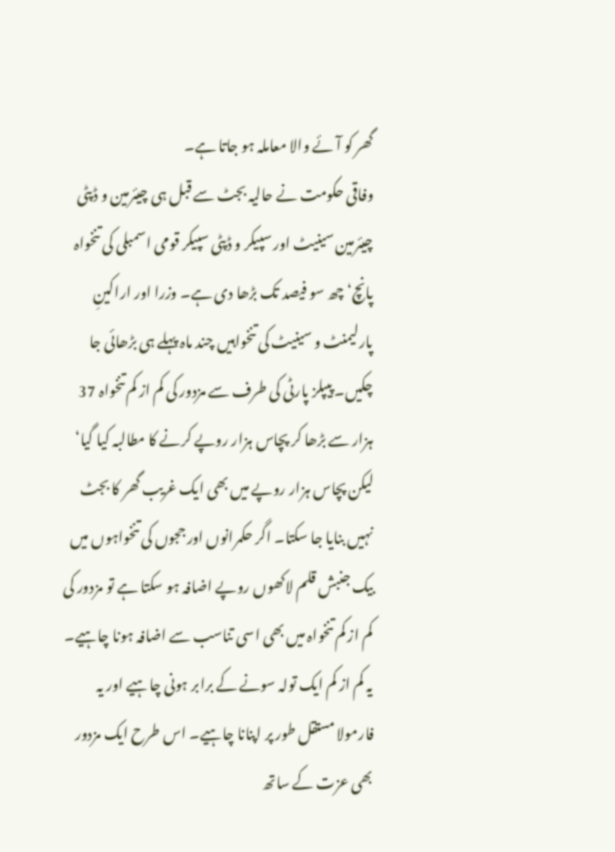گھر کو آئے والا معاملہ ہو جاتا ہے۔
وفاقی حکومت نے حالیہ بجٹ سے قبل ہی چیئرمین و ڈپٹی چیئرمین سینیٹ اور سپیکر و ڈپٹی سپیکر قومی اسمبلی کی تنخواہ پانچ‘ چھ سو فیصد تک بڑھا دی ہے۔ وزرا اور اراکینِ پارلیمنٹ و سینیٹ کی تنخواہیں چند ماہ پہلے ہی بڑھائی جا چکیں۔ پیپلز پارٹی کی طرف سے مزدور کی کم از کم تنخواہ 37 ہزار سے بڑھا کر پچاس ہزار روپے کرنے کا مطالبہ کیا گیا‘ لیکن پچاس ہزار روپے میں بھی ایک غریب گھر کا بجٹ نہیں بنایا جا سکتا۔ اگر حکمرانوں اور ججوں کی تنخواہوں میں بیک جنبش قلم لاکھوں روپے اضافہ ہو سکتا ہے تو مزدور کی کم از کم تنخواہ میں بھی اسی تناسب سے اضافہ ہونا چاہیے۔ یہ کم از کم ایک تولہ سونے کے برابر ہونی چاہیے اور یہ فارمولا مستقل طور پر اپنانا چاہیے۔ اس طرح ایک مزدور بھی عزت کے ساتھ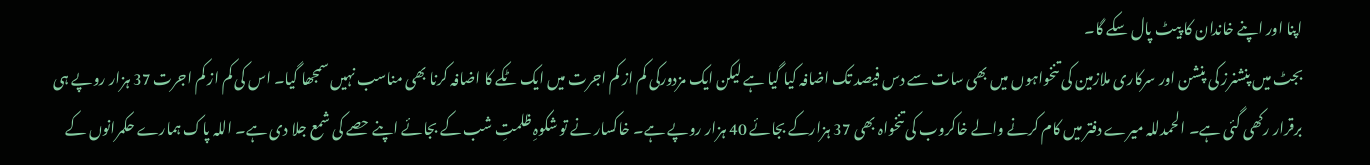اپنا اور اپنے خاندان کا پیٹ پال سکے گا۔
بجٹ میں پنشنرز کی پنشن اور سرکاری ملازمین کی تنخواہوں میں بھی سات سے دس فیصد تک اضافہ کیا گیا ہے لیکن ایک مزدورکی کم از کم اجرت میں ایک ٹکے کا اضافہ کرنا بھی مناسب نہیں سمجھا گیا۔ اس کی کم از کم اجرت 37 ہزار روپے ہی برقرار رکھی گئی ہے۔ الحمدللہ میرے دفتر میں کام کرنے والے خاکروب کی تنخواہ بھی 37 ہزارکے بجائے 40 ہزار روپے ہے۔ خاکسار نے تو شکوہِ ظلمتِ شب کے بجائے اپنے حصے کی شمع جلا دی ہے۔ اللہ پاک ہمارے حکمرانوں کے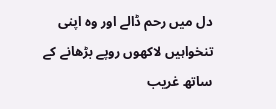دل میں رحم ڈالے اور وہ اپنی تنخواہیں لاکھوں روپے بڑھانے کے ساتھ غریب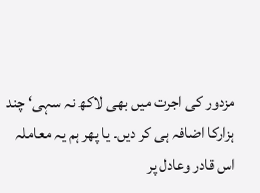مزدور کی اجرت میں بھی لاکھ نہ سہی‘ چند ہزارکا اضافہ ہی کر دیں۔ یا پھر ہم یہ معاملہ اس قادر وعادل پر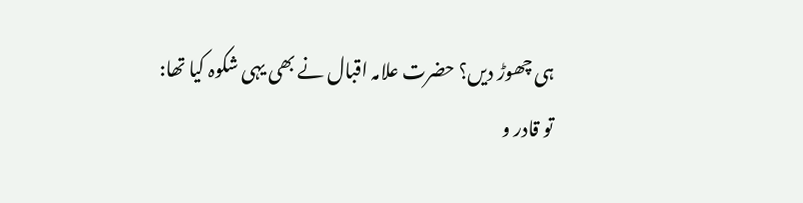ہی چھوڑ دیں؟ حضرت علامہ اقبال نے بھی یہی شکوہ کیا تھا:
تو قادر و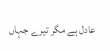عادل ہے مگر تیرے جہاں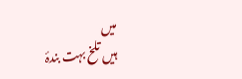میں
ہیں تلخ بہت بندۂ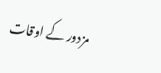مزدور کے اوقات